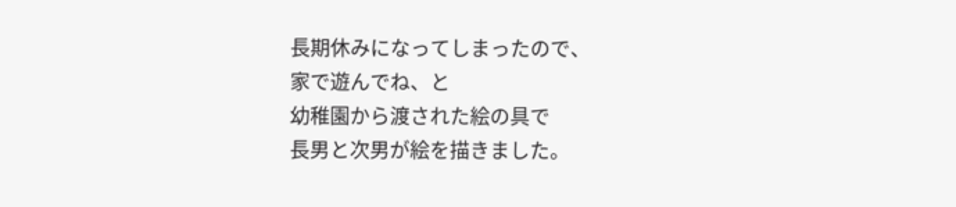長期休みになってしまったので、
家で遊んでね、と
幼稚園から渡された絵の具で
長男と次男が絵を描きました。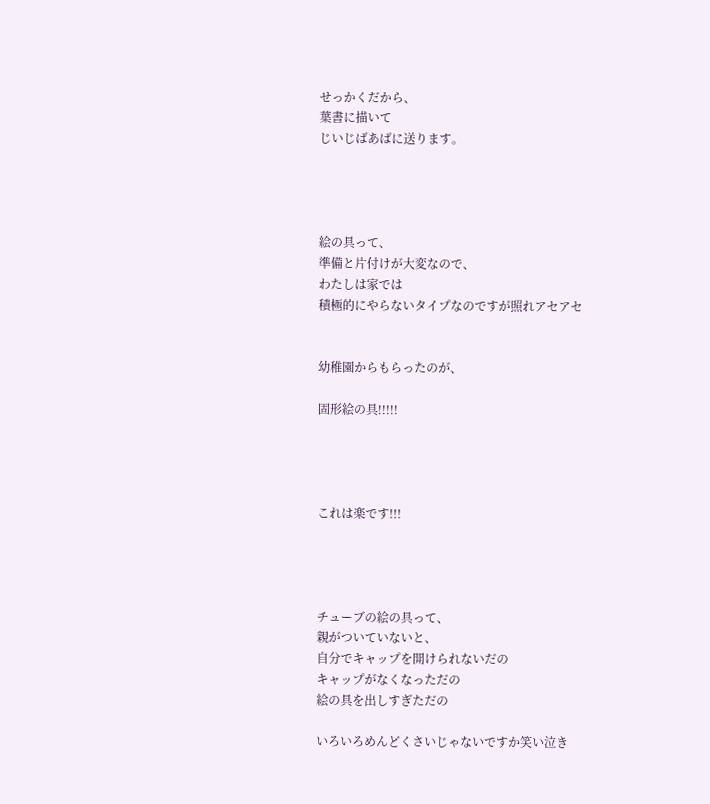せっかくだから、
葉書に描いて
じいじばあばに送ります。




絵の具って、
準備と片付けが大変なので、
わたしは家では
積極的にやらないタイプなのですが照れアセアセ


幼稚園からもらったのが、

固形絵の具!!!!!




これは楽です!!!




チューブの絵の具って、
親がついていないと、
自分でキャップを開けられないだの
キャップがなくなっただの
絵の具を出しすぎただの

いろいろめんどくさいじゃないですか笑い泣き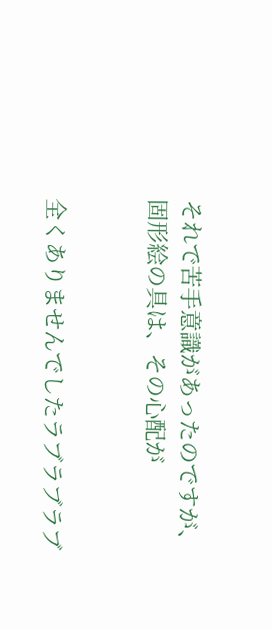それで苦手意識があったのですが、
固形絵の具は、その心配が


全くありませんでしたラブラブラブ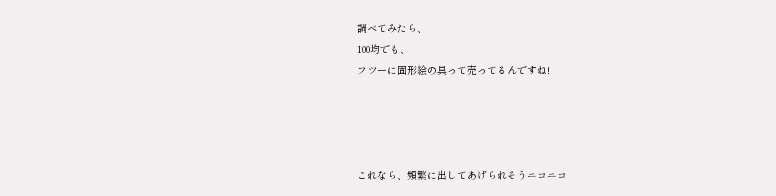調べてみたら、
100均でも、
フツーに固形絵の具って売ってるんですね!




これなら、頻繁に出してあげられそうニコニコ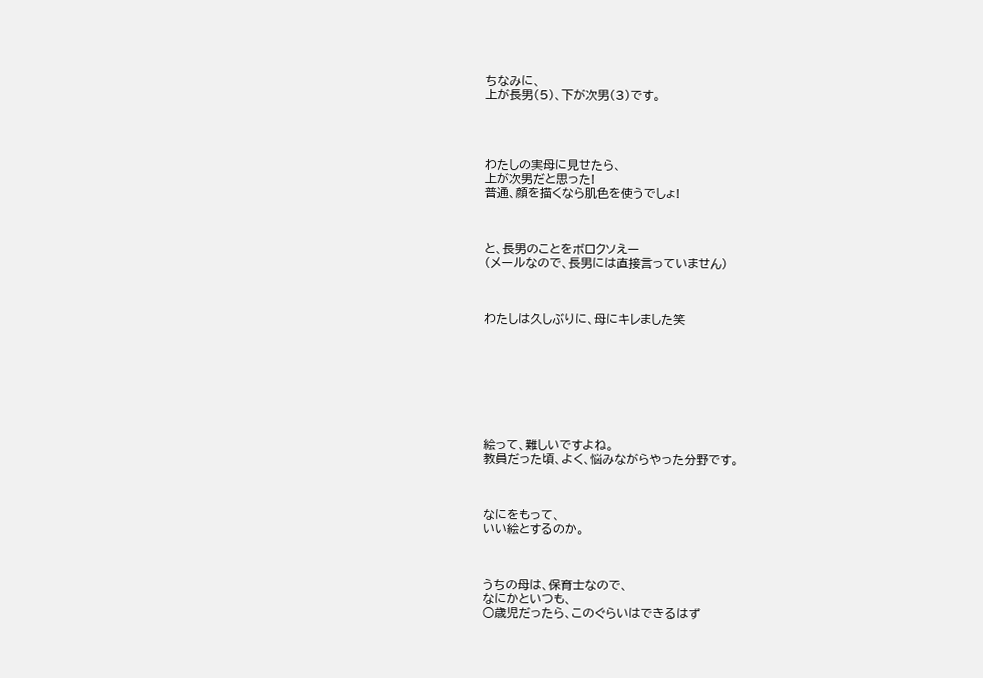ちなみに、
上が長男(5)、下が次男(3)です。




わたしの実母に見せたら、
上が次男だと思った!
普通、顔を描くなら肌色を使うでしょ!



と、長男のことをボロクソえー
(メールなので、長男には直接言っていません)



わたしは久しぶりに、母にキレました笑








絵って、難しいですよね。
教員だった頃、よく、悩みながらやった分野です。



なにをもって、
いい絵とするのか。



うちの母は、保育士なので、
なにかといつも、
○歳児だったら、このぐらいはできるはず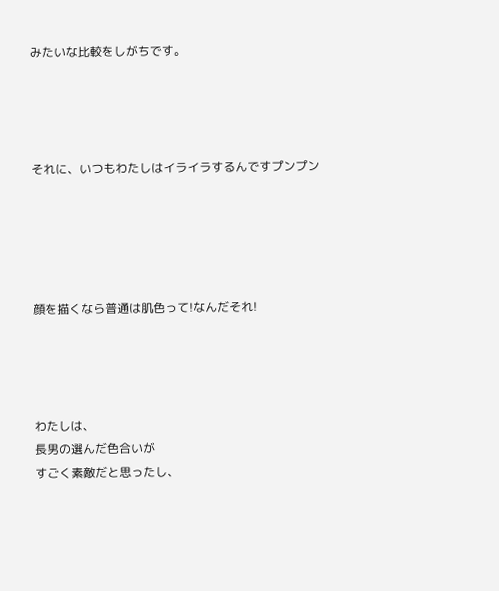みたいな比較をしがちです。




それに、いつもわたしはイライラするんですプンプン





顔を描くなら普通は肌色って!なんだそれ!




わたしは、
長男の選んだ色合いが
すごく素敵だと思ったし、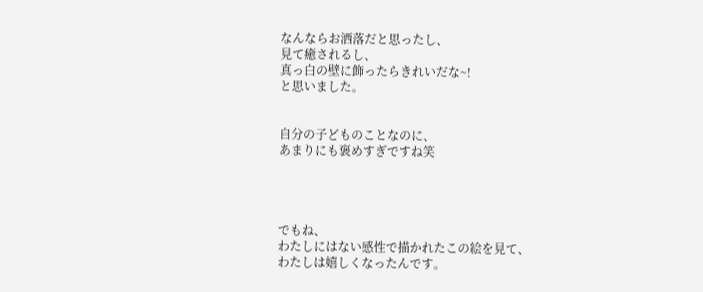なんならお洒落だと思ったし、
見て癒されるし、
真っ白の壁に飾ったらきれいだな~!
と思いました。


自分の子どものことなのに、
あまりにも褒めすぎですね笑




でもね、
わたしにはない感性で描かれたこの絵を見て、
わたしは嬉しくなったんです。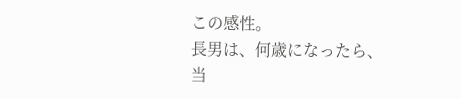この感性。
長男は、何歳になったら、
当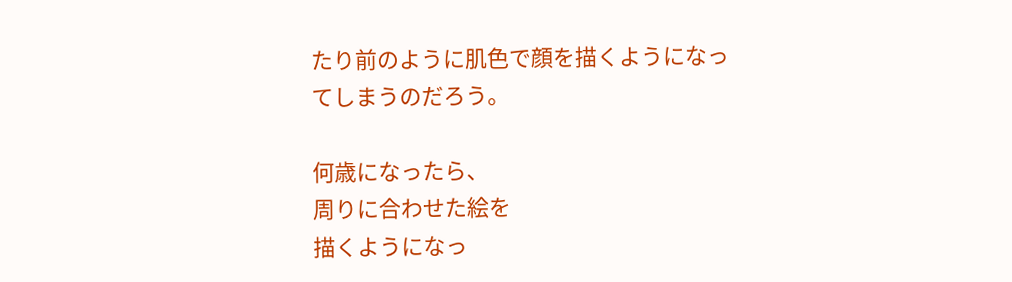たり前のように肌色で顔を描くようになってしまうのだろう。

何歳になったら、
周りに合わせた絵を
描くようになっ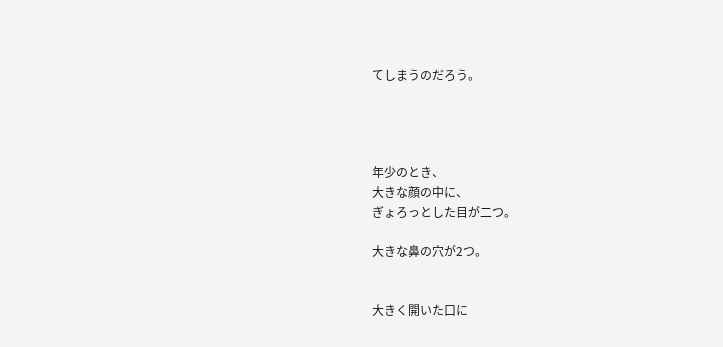てしまうのだろう。




年少のとき、
大きな顔の中に、
ぎょろっとした目が二つ。

大きな鼻の穴が2つ。


大きく開いた口に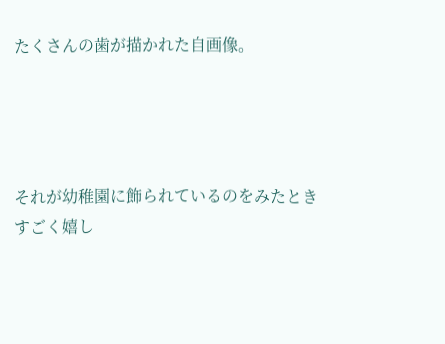たくさんの歯が描かれた自画像。




それが幼稚園に飾られているのをみたとき
すごく嬉し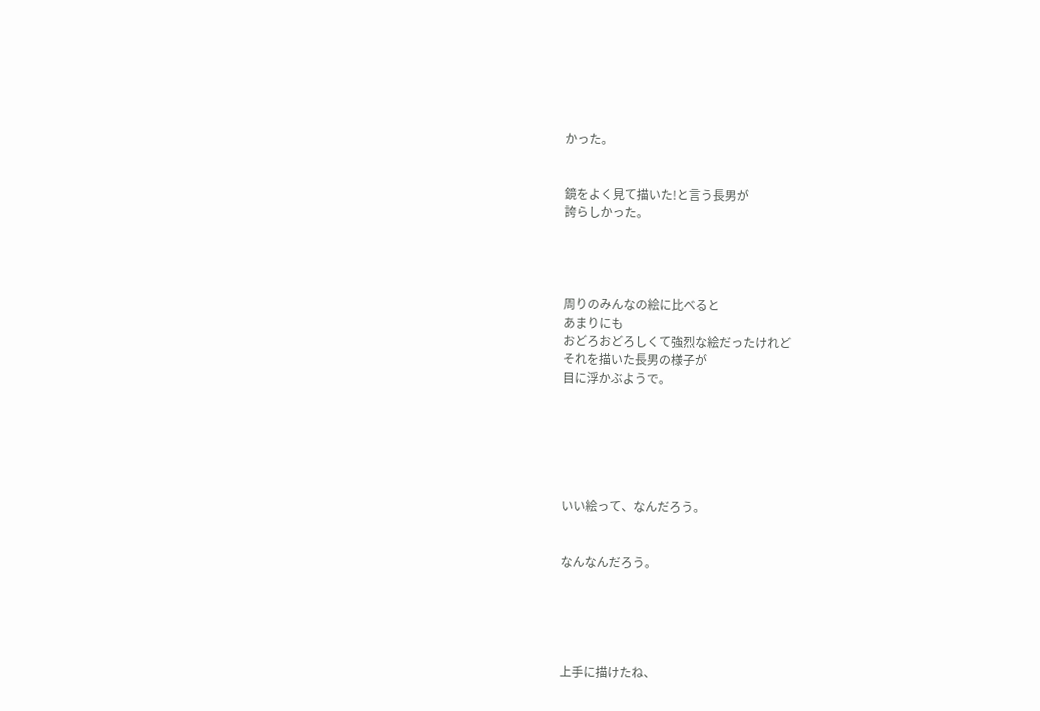かった。


鏡をよく見て描いた!と言う長男が
誇らしかった。




周りのみんなの絵に比べると
あまりにも
おどろおどろしくて強烈な絵だったけれど
それを描いた長男の様子が
目に浮かぶようで。






いい絵って、なんだろう。


なんなんだろう。





上手に描けたね、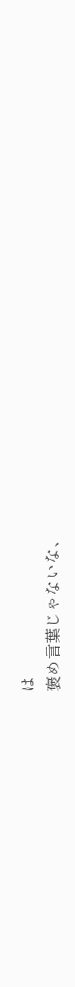は
褒め言葉じゃないな、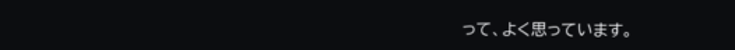って、よく思っています。